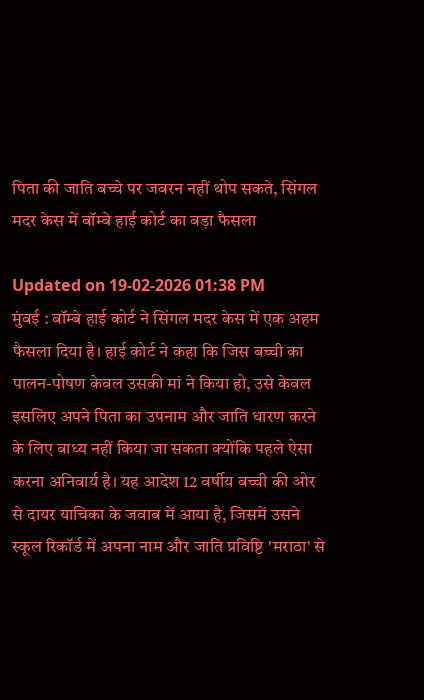पिता की जाति बच्चे पर जबरन नहीं थोप सकते, सिंगल मदर केस में बॉम्बे हाई कोर्ट का बड़ा फैसला

Updated on 19-02-2026 01:38 PM
मुंबई : बॉम्बे हाई कोर्ट ने सिंगल मदर केस में एक अहम फैसला दिया है। हाई कोर्ट ने कहा कि जिस बच्ची का पालन-पोषण केवल उसकी मां ने किया हो, उसे केवल इसलिए अपने पिता का उपनाम और जाति धारण करने के लिए बाध्य नहीं किया जा सकता क्योंकि पहले ऐसा करना अनिवार्य है। यह आदेश 12 वर्षीय बच्ची की ओर से दायर याचिका के जवाब में आया है, जिसमें उसने स्कूल रिकॉर्ड में अपना नाम और जाति प्रविष्टि 'मराठा' से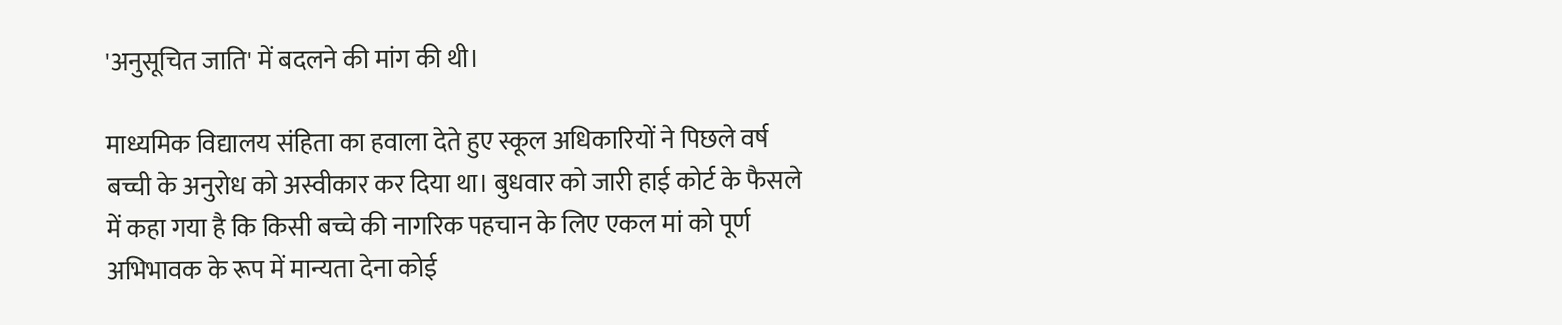'अनुसूचित जाति' में बदलने की मांग की थी।

माध्यमिक विद्यालय संहिता का हवाला देते हुए स्कूल अधिकारियों ने पिछले वर्ष बच्ची के अनुरोध को अस्वीकार कर दिया था। बुधवार को जारी हाई कोर्ट के फैसले में कहा गया है कि किसी बच्चे की नागरिक पहचान के लिए एकल मां को पूर्ण अभिभावक के रूप में मान्यता देना कोई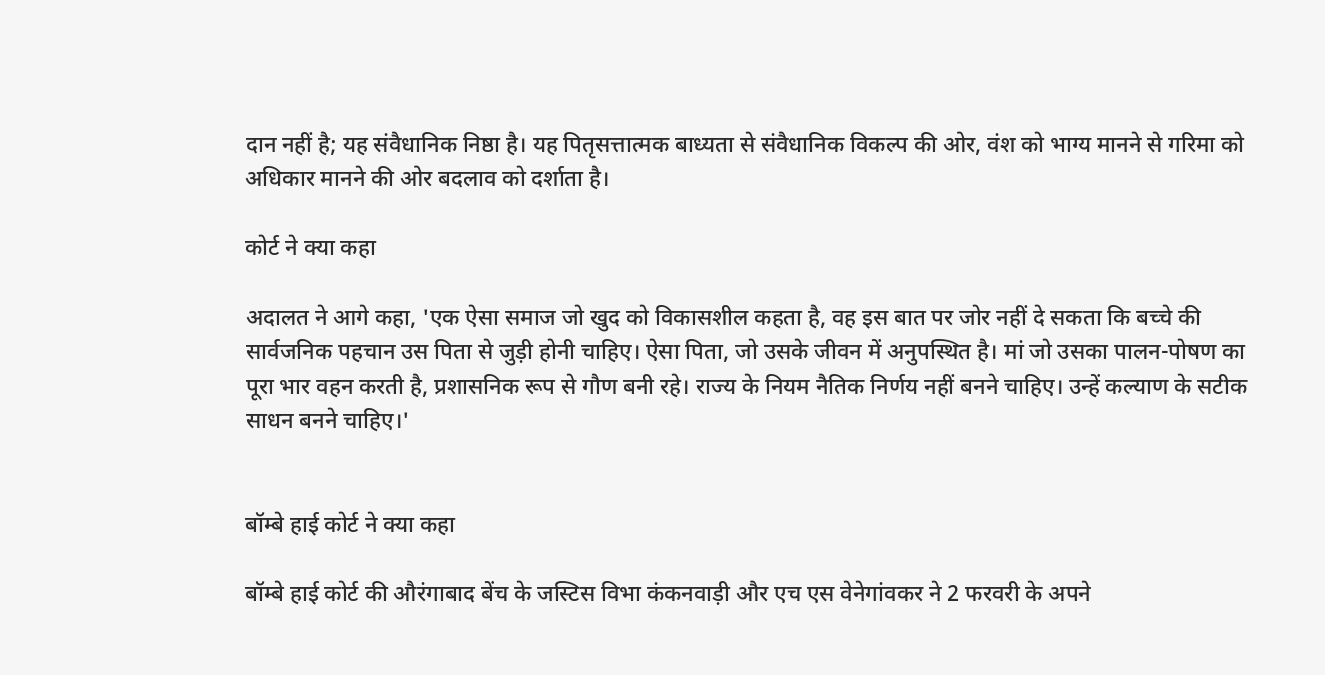दान नहीं है; यह संवैधानिक निष्ठा है। यह पितृसत्तात्मक बाध्यता से संवैधानिक विकल्प की ओर, वंश को भाग्य मानने से गरिमा को अधिकार मानने की ओर बदलाव को दर्शाता है।

कोर्ट ने क्या कहा

अदालत ने आगे कहा, 'एक ऐसा समाज जो खुद को विकासशील कहता है, वह इस बात पर जोर नहीं दे सकता कि बच्चे की सार्वजनिक पहचान उस पिता से जुड़ी होनी चाहिए। ऐसा पिता, जो उसके जीवन में अनुपस्थित है। मां जो उसका पालन-पोषण का पूरा भार वहन करती है, प्रशासनिक रूप से गौण बनी रहे। राज्य के नियम नैतिक निर्णय नहीं बनने चाहिए। उन्हें कल्याण के सटीक साधन बनने चाहिए।'


बॉम्बे हाई कोर्ट ने क्या कहा

बॉम्बे हाई कोर्ट की औरंगाबाद बेंच के जस्टिस विभा कंकनवाड़ी और एच एस वेनेगांवकर ने 2 फरवरी के अपने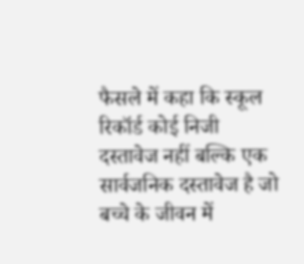फैसले में कहा कि स्कूल रिकॉर्ड कोई निजी दस्तावेज नहीं बल्कि एक सार्वजनिक दस्तावेज है जो बच्चे के जीवन में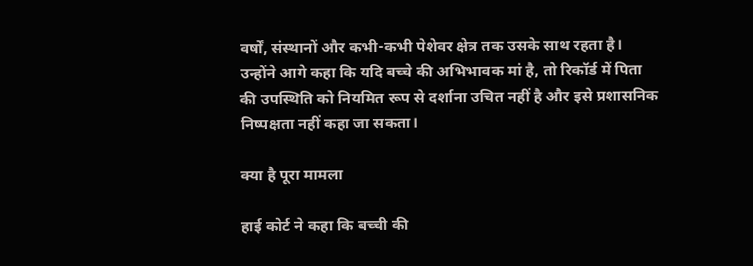वर्षों, संस्थानों और कभी-कभी पेशेवर क्षेत्र तक उसके साथ रहता है। उन्होंने आगे कहा कि यदि बच्चे की अभिभावक मां है, तो रिकॉर्ड में पिता की उपस्थिति को नियमित रूप से दर्शाना उचित नहीं है और इसे प्रशासनिक निष्पक्षता नहीं कहा जा सकता।

क्या है पूरा मामला

हाई कोर्ट ने कहा कि बच्ची की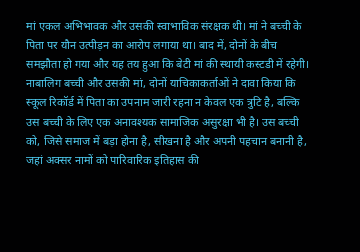मां एकल अभिभावक और उसकी स्वाभाविक संरक्षक थी। मां ने बच्ची के पिता पर यौन उत्पीड़न का आरोप लगाया था। बाद में, दोनों के बीच समझौता हो गया और यह तय हुआ कि बेटी मां की स्थायी कस्टडी में रहेगी। नाबालिग बच्ची और उसकी मां, दोनों याचिकाकर्ताओं ने दावा किया कि स्कूल रिकॉर्ड में पिता का उपनाम जारी रहना न केवल एक त्रुटि है, बल्कि उस बच्ची के लिए एक अनावश्यक सामाजिक असुरक्षा भी है। उस बच्ची को, जिसे समाज में बड़ा होना है, सीखना है और अपनी पहचान बनानी है, जहां अक्सर नामों को पारिवारिक इतिहास की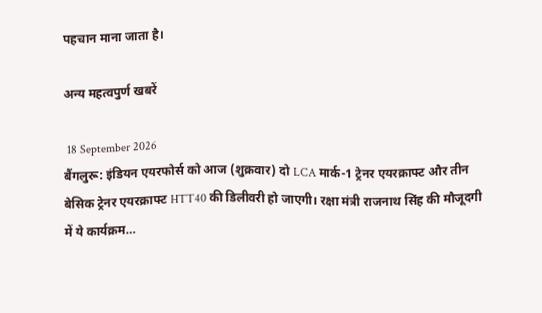पहचान माना जाता है।

अन्य महत्वपुर्ण खबरें

 18 September 2026
बैंगलुरू: इंडियन एयरफोर्स को आज (शुक्रवार) दो LCA मार्क-1 ट्रेनर एयरक्राफ्ट और तीन बेसिक ट्रेनर एयरक्राफ्ट HTT40 की डिलीवरी हो जाएगी। रक्षा मंत्री राजनाथ सिंह की मौजूदगी में ये कार्यक्रम…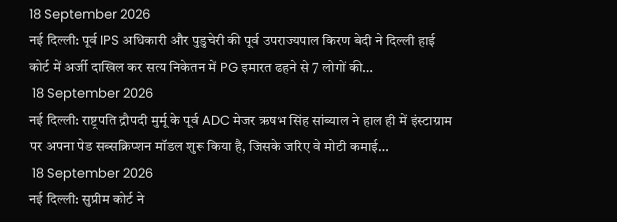18 September 2026
नई दिल्ली: पूर्व IPS अधिकारी और पुडुचेरी की पूर्व उपराज्यपाल किरण बेदी ने दिल्ली हाई कोर्ट में अर्जी दाखिल कर सत्य निकेतन में PG इमारत ढहने से 7 लोगों की…
 18 September 2026
नई दिल्ली: राष्ट्रपति द्रौपदी मुर्मू के पूर्व ADC मेजर ऋषभ सिंह सांब्याल ने हाल ही में इंस्टाग्राम पर अपना पेड सब्सक्रिप्शन मॉडल शुरू किया है, जिसके जरिए वे मोटी कमाई…
 18 September 2026
नई दिल्ली: सुप्रीम कोर्ट ने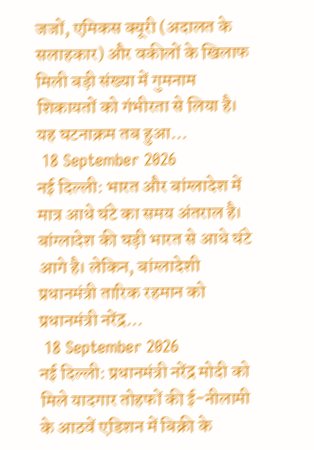जजों, एमिकस क्यूरी (अदालत के सलाहकार) और वकीलों के खिलाफ मिली बड़ी संख्या में गुमनाम शिकायतों को गंभीरता से लिया है। यह घटनाक्रम तब हुआ…
 18 September 2026
नई दिल्ली: भारत और बांग्लादेश में मात्र आधे घंटे का समय अंतराल है। बांग्लादेश की घड़ी भारत से आधे घंटे आगे है। लेकिन, बांग्लादेशी प्रधानमंत्री तारिक रहमान को प्रधानमंत्री नरेंद्र…
 18 September 2026
नई दिल्ली: प्रधानमंत्री नरेंद्र मोदी को मिले यादगार तोहफों की ई-नीलामी के आठवें एडिशन में बिक्री के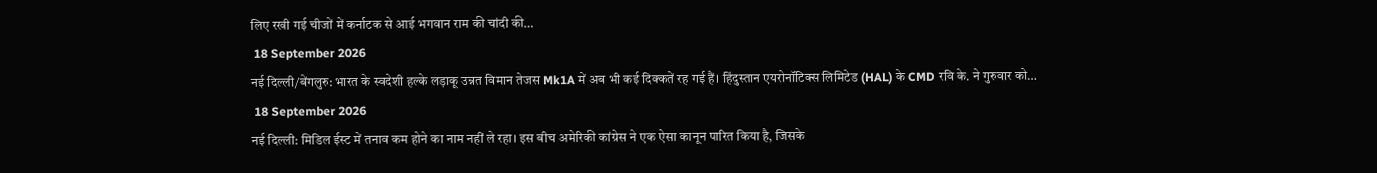लिए रखी गई चीजों में कर्नाटक से आई भगवान राम की चांदी की…
 18 September 2026
नई दिल्ली/बेंगलुरु: भारत के स्वदेशी हल्के लड़ाकू उन्नत विमान तेजस Mk1A में अब भी कई दिक्कतें रह गई हैं। हिंदुस्तान एयरोनॉटिक्स लिमिटेड (HAL) के CMD रवि के. ने गुरुवार को…
 18 September 2026
नई दिल्ली: मिडिल ईस्ट में तनाव कम होने का नाम नहीं ले रहा। इस बीच अमेरिकी कांग्रेस ने एक ऐसा कानून पारित क‍िया है, जिसके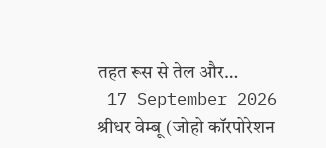तहत रूस से तेल और…
 17 September 2026
श्रीधर वेम्बू (जोहो कॉरपोरेशन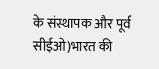के संस्थापक और पूर्व सीईओ)भारत की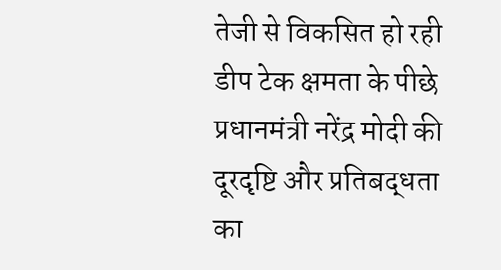तेजी से विकसित हो रही डीप टेक क्षमता के पीछे प्रधानमंत्री नरेंद्र मोदी की दूरदृष्टि और प्रतिबद्धता का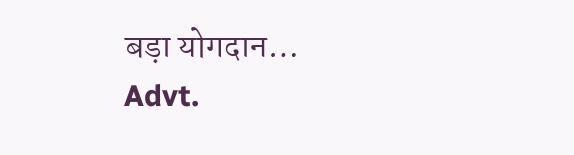बड़ा योगदान…
Advt.